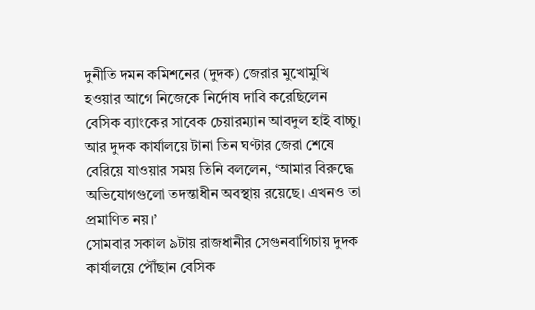দুনীতি দমন কমিশনের (দুদক) জেরার মুখোমুখি হওয়ার আগে নিজেকে নির্দোষ দাবি করেছিলেন বেসিক ব্যাংকের সাবেক চেয়ারম্যান আবদুল হাই বাচ্চু। আর দুদক কার্যালয়ে টানা তিন ঘণ্টার জেরা শেষে বেরিয়ে যাওয়ার সময় তিনি বললেন, ‘আমার বিরুদ্ধে অভিযোগগুলো তদন্তাধীন অবস্থায় রয়েছে। এখনও তা প্রমাণিত নয়।’
সোমবার সকাল ৯টায় রাজধানীর সেগুনবাগিচায় দুদক কার্যালয়ে পৌঁছান বেসিক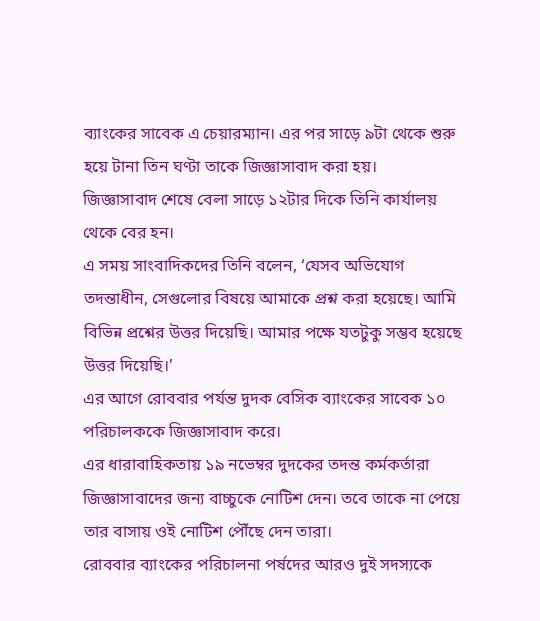ব্যাংকের সাবেক এ চেয়ারম্যান। এর পর সাড়ে ৯টা থেকে শুরু হয়ে টানা তিন ঘণ্টা তাকে জিজ্ঞাসাবাদ করা হয়।
জিজ্ঞাসাবাদ শেষে বেলা সাড়ে ১২টার দিকে তিনি কার্যালয় থেকে বের হন।
এ সময় সাংবাদিকদের তিনি বলেন, ‘যেসব অভিযোগ তদন্তাধীন, সেগুলোর বিষয়ে আমাকে প্রশ্ন করা হয়েছে। আমি বিভিন্ন প্রশ্নের উত্তর দিয়েছি। আমার পক্ষে যতটুকু সম্ভব হয়েছে উত্তর দিয়েছি।’
এর আগে রোববার পর্যন্ত দুদক বেসিক ব্যাংকের সাবেক ১০ পরিচালককে জিজ্ঞাসাবাদ করে।
এর ধারাবাহিকতায় ১৯ নভেম্বর দুদকের তদন্ত কর্মকর্তারা জিজ্ঞাসাবাদের জন্য বাচ্চুকে নোটিশ দেন। তবে তাকে না পেয়ে তার বাসায় ওই নোটিশ পৌঁছে দেন তারা।
রোববার ব্যাংকের পরিচালনা পর্ষদের আরও দুই সদস্যকে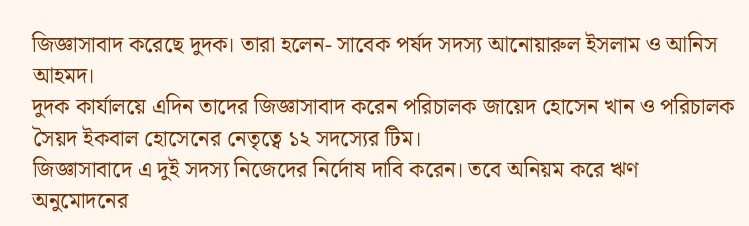জিজ্ঞাসাবাদ করেছে দুদক। তারা হলেন- সাবেক পর্ষদ সদস্য আনোয়ারুল ইসলাম ও আনিস আহমদ।
দুদক কার্যালয়ে এদিন তাদের জিজ্ঞাসাবাদ করেন পরিচালক জায়েদ হোসেন খান ও পরিচালক সৈয়দ ইকবাল হোসেনের নেতৃত্বে ১২ সদস্যের টিম।
জিজ্ঞাসাবাদে এ দুই সদস্য নিজেদের নির্দোষ দাবি করেন। তবে অনিয়ম করে ঋণ অনুমোদনের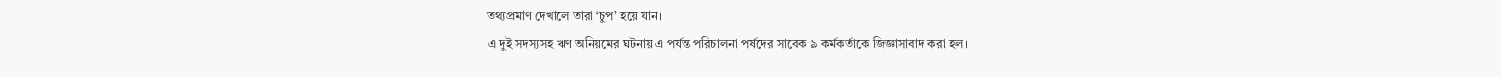তথ্যপ্রমাণ দেখালে তারা ‘চুপ’ হয়ে যান।
এ দুই সদস্যসহ ঋণ অনিয়মের ঘটনায় এ পর্যন্ত পরিচালনা পর্ষদের সাবেক ৯ কর্মকর্তাকে জিজ্ঞাসাবাদ করা হল।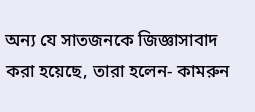অন্য যে সাতজনকে জিজ্ঞাসাবাদ করা হয়েছে, তারা হলেন- কামরুন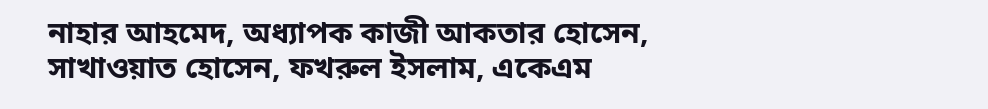নাহার আহমেদ, অধ্যাপক কাজী আকতার হোসেন, সাখাওয়াত হোসেন, ফখরুল ইসলাম, একেএম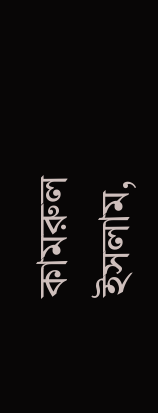কামরুল ইসলাম,